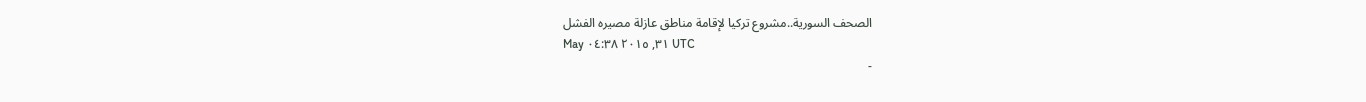الصحف السورية..مشروع تركيا لإقامة مناطق عازلة مصيره الفشل
May ٣١, ٢٠١٥ ٠٤:٣٨ UTC
-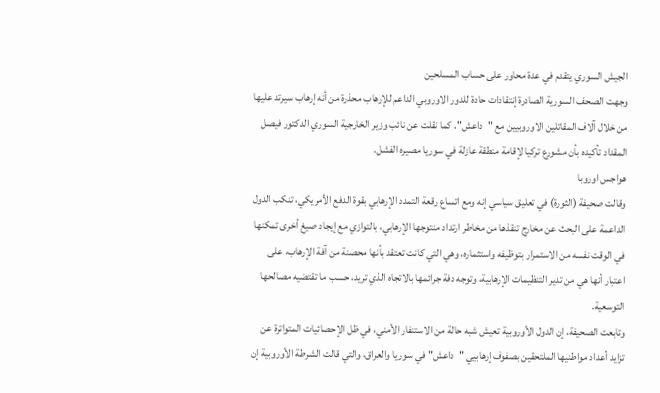الجيش السوري يتقدم في عدة محاور على حساب المسلحين
وجهت الصحف السورية الصادرة إنتقادات حادة للدور الاوروبي الداعم للإرهاب محذرة من أنه إرهاب سيرتد عليها من خلال آلاف المقاتلين الاوروبيين مع "داعش". كما نقلت عن نائب وزير الخارجية السوري الدكتور فيصل المقداد تأكيده بأن مشورع تركيا لإقامة منطقة عازلة في سوريا مصيره الفشل.
هواجس اوروبا
وقالت صحيفة (الثورة) في تعليق سياسي إنه ومع اتساع رقعة التمدد الإرهابي بقوة الدفع الأمريكي، تنكب الدول الداعمة على البحث عن مخارج تنقذها من مخاطر ارتداد منتوجها الإرهابي، بالتوازي مع إيجاد صيغ أخرى تمكنها في الوقت نفسه من الاستمرار بتوظيفه واستثماره، وهي التي كانت تعتقد بأنها محصنة من آفة الإرهاب، على اعتبار أنها هي من تدير التنظيمات الإرهابية، وتوجه دفة جرائمها بالاتجاه الذي تريد، حسب ما تقتضيه مصالحها التوسعية.
وتابعت الصحيفة، إن الدول الأوروبية تعيش شبه حالة من الاستنفار الأمني، في ظل الإحصائيات المتواترة عن تزايد أعداد مواطنيها الملتحقين بصفوف إرهابيي "داعش" في سوريا والعراق، والتي قالت الشرطة الأوروبية إن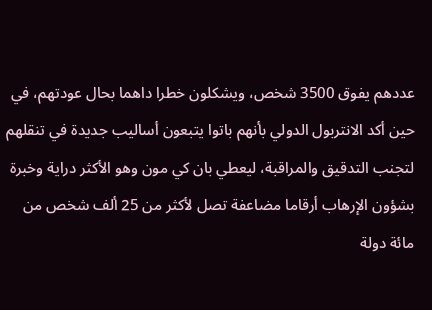عددهم يفوق 3500 شخص، ويشكلون خطرا داهما بحال عودتهم، في حين أكد الانتربول الدولي بأنهم باتوا يتبعون أساليب جديدة في تنقلهم لتجنب التدقيق والمراقبة، ليعطي بان كي مون وهو الأكثر دراية وخبرة بشؤون الإرهاب أرقاما مضاعفة تصل لأكثر من 25 ألف شخص من مائة دولة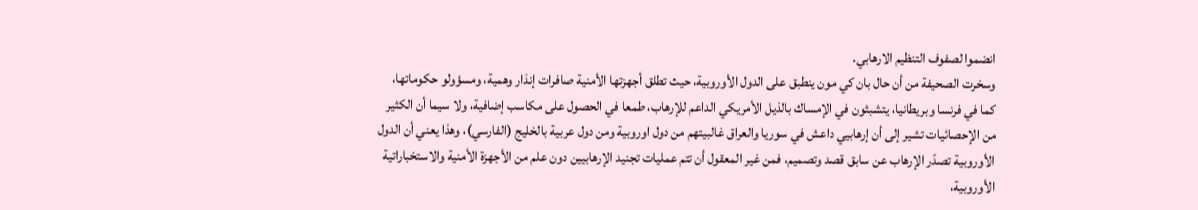انضموا لصفوف التنظيم الارهابي.
وسخرت الصحيفة من أن حال بان كي مون ينطبق على الدول الأوروبية، حيث تطلق أجهزتها الأمنية صافرات إنذار وهمية، ومسؤولو حكوماتها، كما في فرنسا وبريطانيا، يتشبثون في الإمساك بالذيل الأمريكي الداعم للإرهاب، طمعا في الحصول على مكاسب إضافية، ولا سيما أن الكثير من الإحصائيات تشير إلى أن إرهابيي داعش في سوريا والعراق غالبيتهم من دول اوروبية ومن دول عربية بالخليج (الفارسي)، وهذا يعني أن الدول الأوروبية تصدّر الإرهاب عن سابق قصد وتصميم، فمن غير المعقول أن تتم عمليات تجنيد الإرهابيين دون علم من الأجهزة الأمنية والاستخباراتية الأوروبية،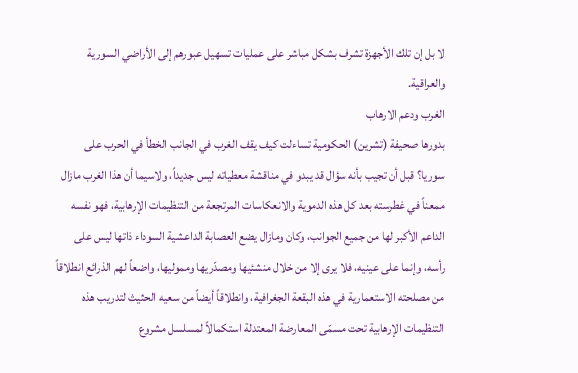لا بل إن تلك الأجهزة تشرف بشكل مباشر على عمليات تسهيل عبورهم إلى الأراضي السورية والعراقية.
الغرب ودعم الارهاب
بدورها صحيفة (تشرين) الحكومية تساءلت كيف يقف الغرب في الجانب الخطأ في الحرب على سوريا؟ قبل أن تجيب بأنه سؤال قد يبدو في مناقشة معطياته ليس جديداً، ولاسيما أن هذا الغرب مازال ممعناً في غطرسته بعد كل هذه الدموية والانعكاسات المرتجعة من التنظيمات الإرهابية، فهو نفسه الداعم الأكبر لها من جميع الجوانب، وكان ومازال يضع العصابة الداعشية السوداء ذاتها ليس على رأسه، وإنما على عينيه، فلا يرى إلا من خلال منشئيها ومصدّريها ومموليها، واضعاً لهم الذرائع انطلاقاً من مصلحته الاستعمارية في هذه البقعة الجغرافية، وانطلاقاً أيضاً من سعيه الحثيث لتدريب هذه التنظيمات الإرهابية تحت مسمّى المعارضة المعتدلة استكمالاً لمسلسل مشروع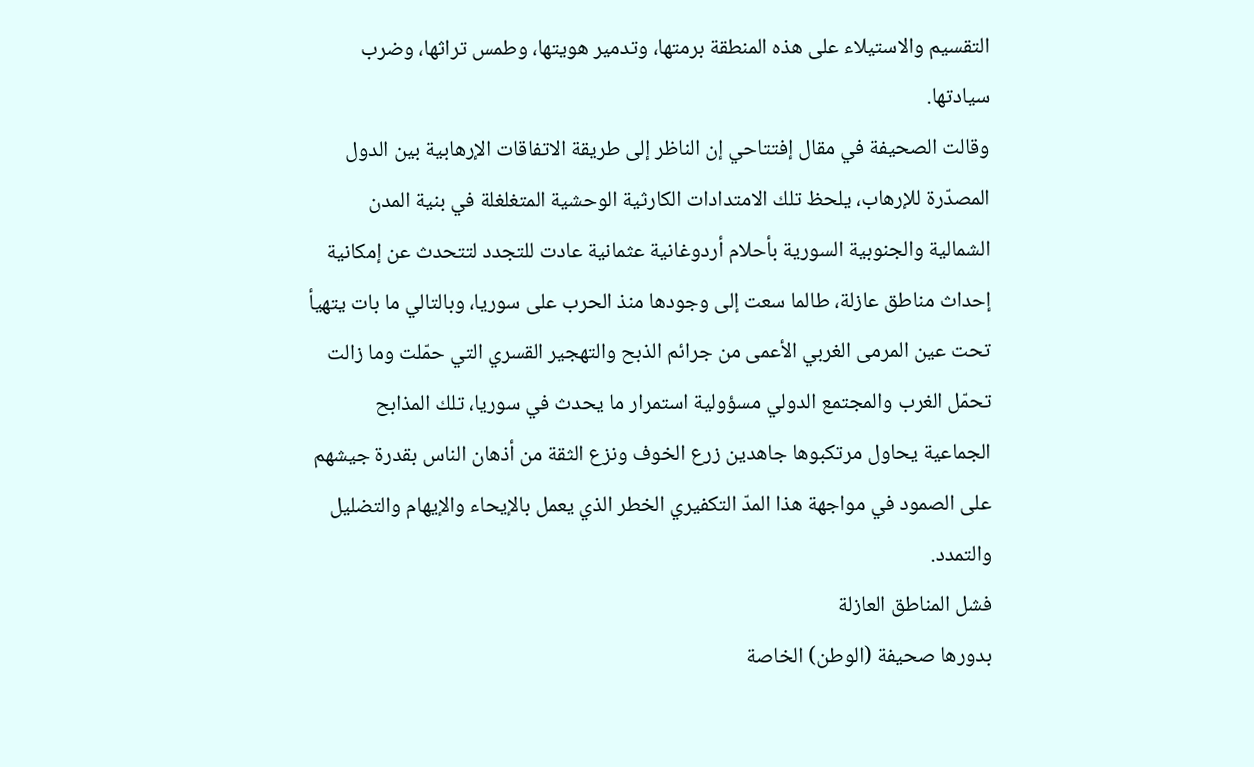التقسيم والاستيلاء على هذه المنطقة برمتها، وتدمير هويتها، وطمس تراثها، وضرب سيادتها.
وقالت الصحيفة في مقال إفتتاحي إن الناظر إلى طريقة الاتفاقات الإرهابية بين الدول المصدّرة للإرهاب، يلحظ تلك الامتدادات الكارثية الوحشية المتغلغلة في بنية المدن الشمالية والجنوبية السورية بأحلام أردوغانية عثمانية عادت للتجدد لتتحدث عن إمكانية إحداث مناطق عازلة، طالما سعت إلى وجودها منذ الحرب على سوريا، وبالتالي ما بات يتهيأ تحت عين المرمى الغربي الأعمى من جرائم الذبح والتهجير القسري التي حمّلت وما زالت تحمّل الغرب والمجتمع الدولي مسؤولية استمرار ما يحدث في سوريا، تلك المذابح الجماعية يحاول مرتكبوها جاهدين زرع الخوف ونزع الثقة من أذهان الناس بقدرة جيشهم على الصمود في مواجهة هذا المدّ التكفيري الخطر الذي يعمل بالإيحاء والإيهام والتضليل والتمدد.
فشل المناطق العازلة
بدورها صحيفة (الوطن) الخاصة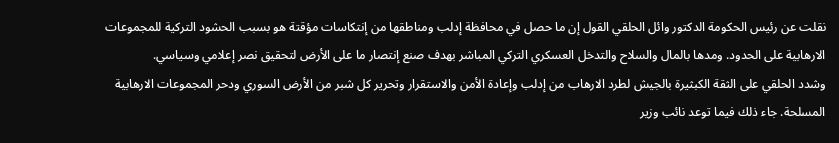نقلت عن رئيس الحكومة الدكتور وائل الحلقي القول إن ما حصل في محافظة إدلب ومناطقها من إنتكاسات مؤقتة هو بسبب الحشود التركية للمجموعات الارهابية على الحدود. ومدها بالمال والسلاح والتدخل العسكري التركي المباشر بهدف صنع إنتصار ما على الأرض لتحقيق نصر إعلامي وسياسي.
وشدد الحلقي على الثقة الكبثيرة بالجيش لطرد الارهاب من إدلب وإعادة الأمن والاستقرار وتحرير كل شبر من الأرض السوري ودحر المجموعات الارهابية المسلحة. جاء ذلك فيما توعد نائب وزير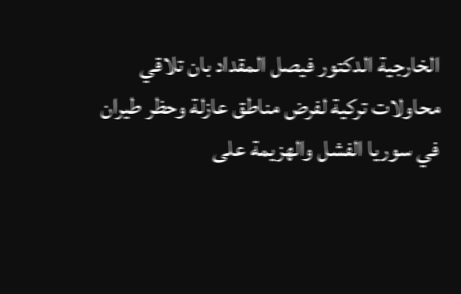الخارجية الدكتور فيصل المقداد بان تلاقي محاولات تركية لفرض مناطق عازلة وحظر طيران في سوريا الفشل والهزيمة على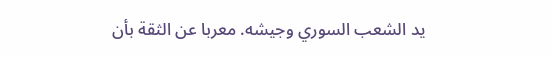يد الشعب السوري وجيشه. معربا عن الثقة بأن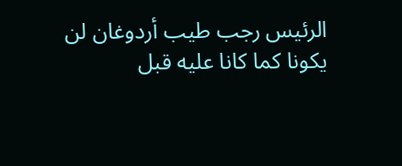الرئيس رجب طيب أردوغان لن يكونا كما كانا عليه قبل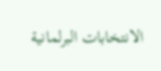الانتخابات البرلمانية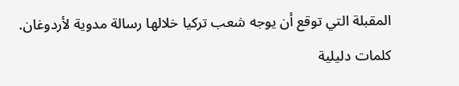المقبلة التي توقع أن يوجه شعب تركيا خلالها رسالة مدوية لأردوغان.
كلمات دليلية